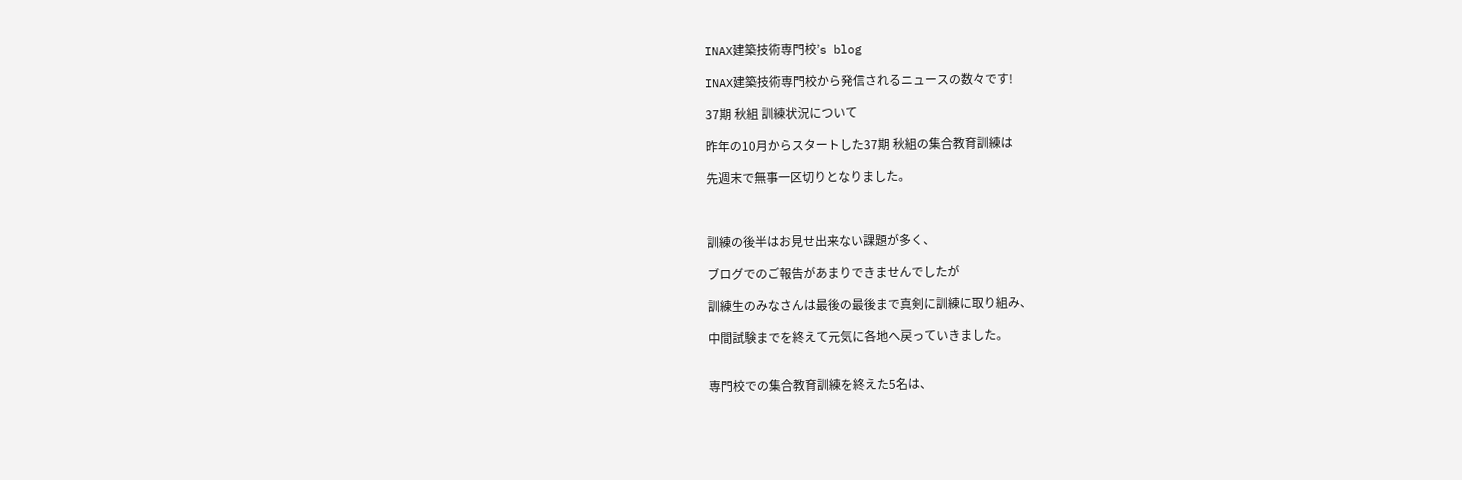INAX建築技術専門校’s blog

INAX建築技術専門校から発信されるニュースの数々です!

37期 秋組 訓練状況について

昨年の10月からスタートした37期 秋組の集合教育訓練は

先週末で無事一区切りとなりました。



訓練の後半はお見せ出来ない課題が多く、

ブログでのご報告があまりできませんでしたが

訓練生のみなさんは最後の最後まで真剣に訓練に取り組み、

中間試験までを終えて元気に各地へ戻っていきました。


専門校での集合教育訓練を終えた5名は、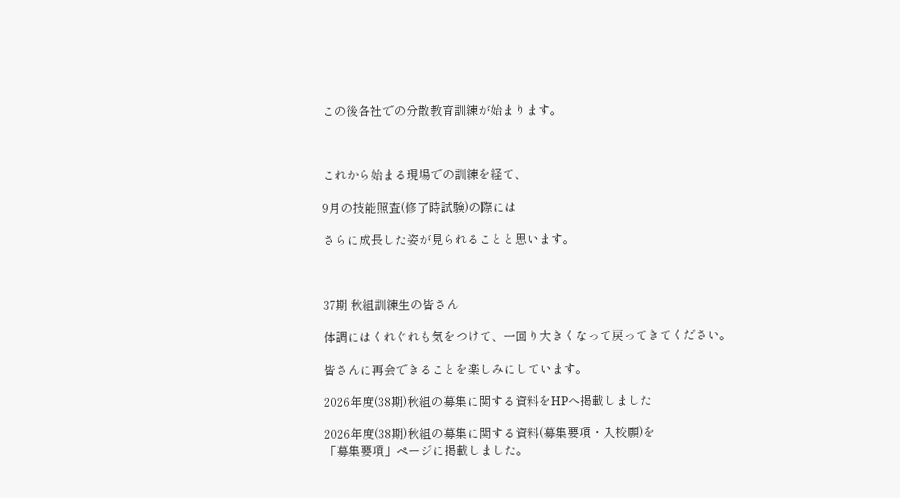この後各社での分散教育訓練が始まります。



これから始まる現場での訓練を経て、

9月の技能照査(修了時試験)の際には

さらに成長した姿が見られることと思います。



37期 秋組訓練生の皆さん

体調にはくれぐれも気をつけて、一回り大きくなって戻ってきてください。

皆さんに再会できることを楽しみにしています。

2026年度(38期)秋組の募集に関する資料をHPへ掲載しました

2026年度(38期)秋組の募集に関する資料(募集要項・入校願)を
「募集要項」ページに掲載しました。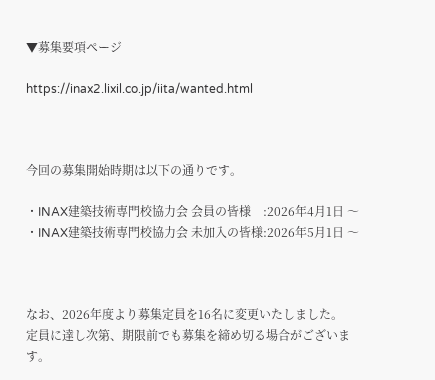▼募集要項ページ

https://inax2.lixil.co.jp/iita/wanted.html



今回の募集開始時期は以下の通りです。

・INAX建築技術専門校協力会 会員の皆様    :2026年4月1日 〜
・INAX建築技術専門校協力会 未加入の皆様:2026年5月1日 〜



なお、2026年度より募集定員を16名に変更いたしました。
定員に達し次第、期限前でも募集を締め切る場合がございます。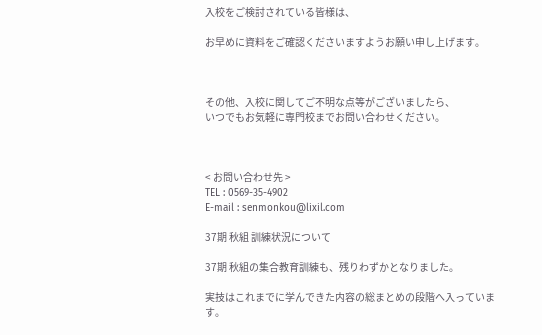入校をご検討されている皆様は、

お早めに資料をご確認くださいますようお願い申し上げます。



その他、入校に関してご不明な点等がございましたら、
いつでもお気軽に専門校までお問い合わせください。



< お問い合わせ先 >
TEL : 0569-35-4902
E-mail : senmonkou@lixil.com

37期 秋組 訓練状況について

37期 秋組の集合教育訓練も、残りわずかとなりました。

実技はこれまでに学んできた内容の総まとめの段階へ入っています。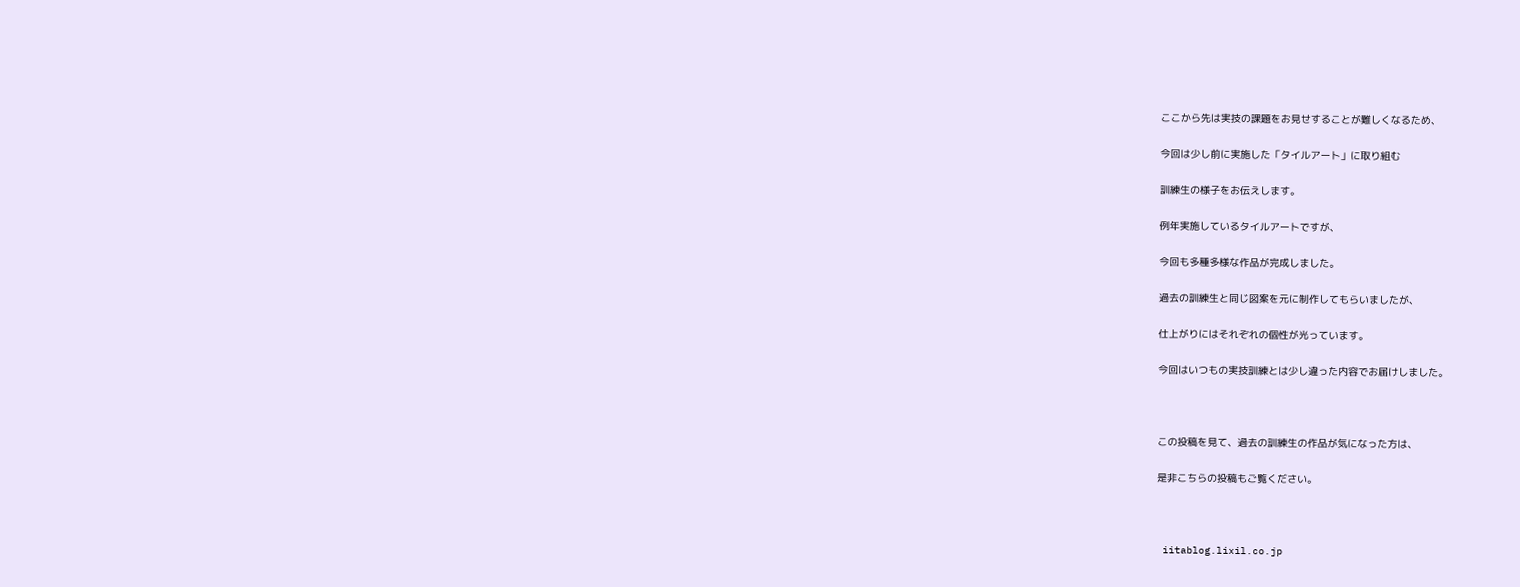ここから先は実技の課題をお見せすることが難しくなるため、

今回は少し前に実施した「タイルアート」に取り組む

訓練生の様子をお伝えします。

例年実施しているタイルアートですが、

今回も多種多様な作品が完成しました。

過去の訓練生と同じ図案を元に制作してもらいましたが、

仕上がりにはそれぞれの個性が光っています。

今回はいつもの実技訓練とは少し違った内容でお届けしました。



この投稿を見て、過去の訓練生の作品が気になった方は、

是非こちらの投稿もご覧ください。



 iitablog.lixil.co.jp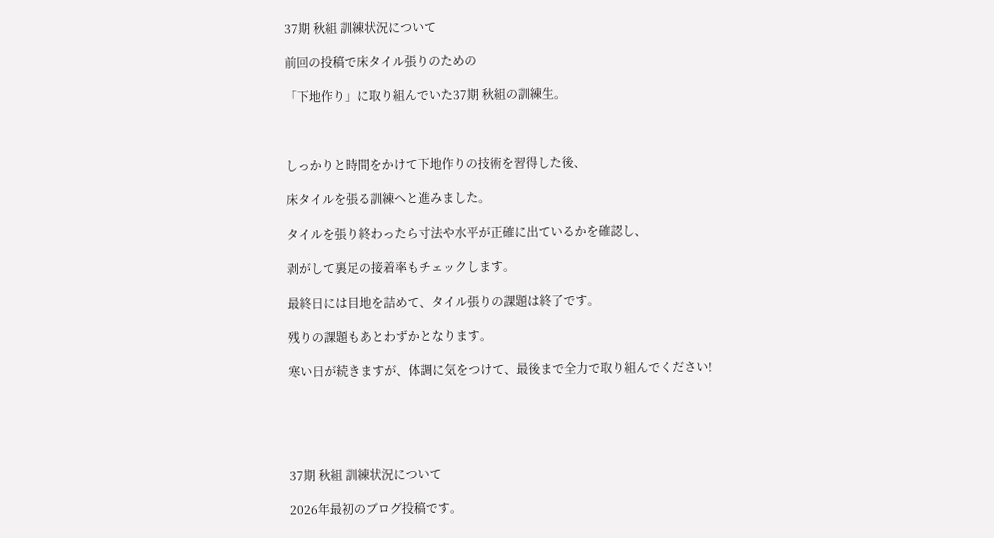37期 秋組 訓練状況について

前回の投稿で床タイル張りのための

「下地作り」に取り組んでいた37期 秋組の訓練生。



しっかりと時間をかけて下地作りの技術を習得した後、

床タイルを張る訓練へと進みました。

タイルを張り終わったら寸法や水平が正確に出ているかを確認し、

剥がして裏足の接着率もチェックします。

最終日には目地を詰めて、タイル張りの課題は終了です。

残りの課題もあとわずかとなります。

寒い日が続きますが、体調に気をつけて、最後まで全力で取り組んでください!





37期 秋組 訓練状況について

2026年最初のブログ投稿です。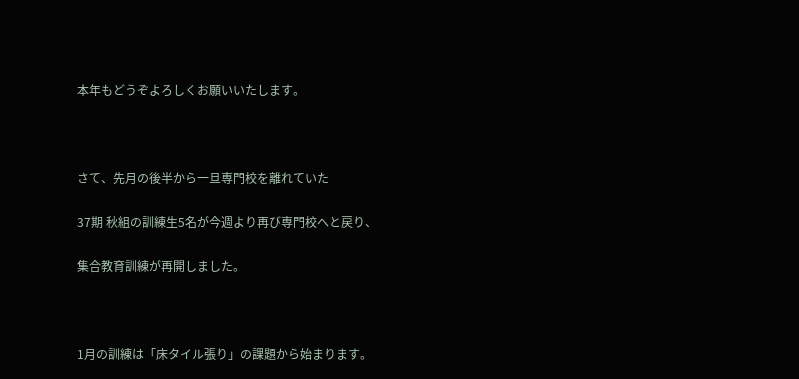本年もどうぞよろしくお願いいたします。



さて、先月の後半から一旦専門校を離れていた

37期 秋組の訓練生5名が今週より再び専門校へと戻り、

集合教育訓練が再開しました。



1月の訓練は「床タイル張り」の課題から始まります。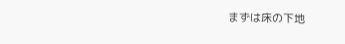まずは床の下地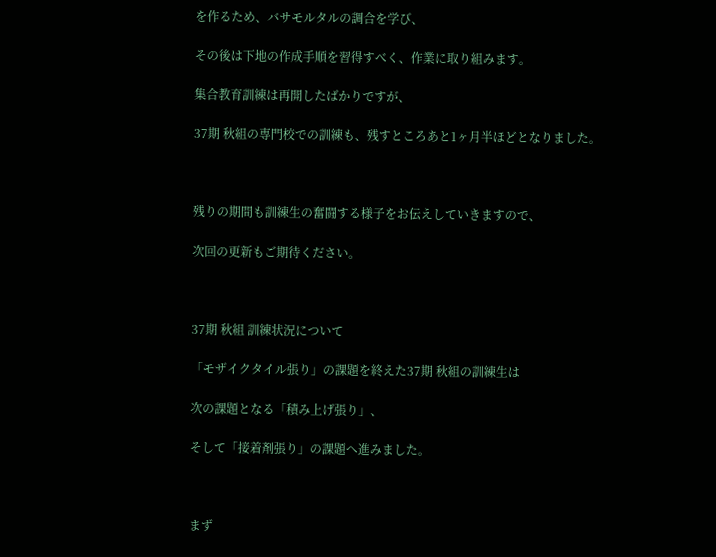を作るため、バサモルタルの調合を学び、

その後は下地の作成手順を習得すべく、作業に取り組みます。

集合教育訓練は再開したばかりですが、

37期 秋組の専門校での訓練も、残すところあと1ヶ月半ほどとなりました。



残りの期間も訓練生の奮闘する様子をお伝えしていきますので、

次回の更新もご期待ください。



37期 秋組 訓練状況について

「モザイクタイル張り」の課題を終えた37期 秋組の訓練生は

次の課題となる「積み上げ張り」、

そして「接着剤張り」の課題へ進みました。



まず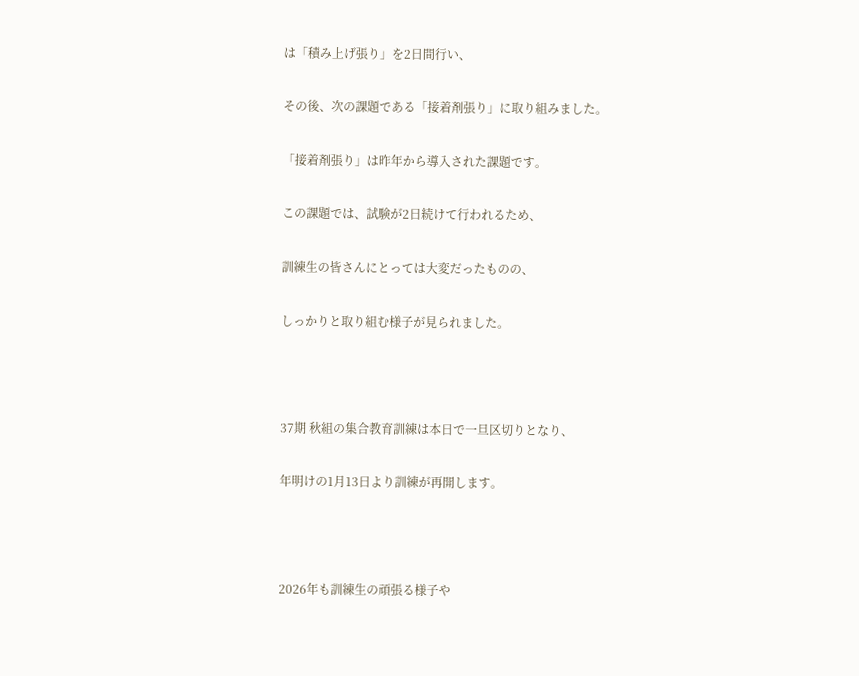は「積み上げ張り」を2日間行い、

その後、次の課題である「接着剤張り」に取り組みました。

「接着剤張り」は昨年から導入された課題です。

この課題では、試験が2日続けて行われるため、

訓練生の皆さんにとっては大変だったものの、

しっかりと取り組む様子が見られました。



37期 秋組の集合教育訓練は本日で一旦区切りとなり、

年明けの1月13日より訓練が再開します。



2026年も訓練生の頑張る様子や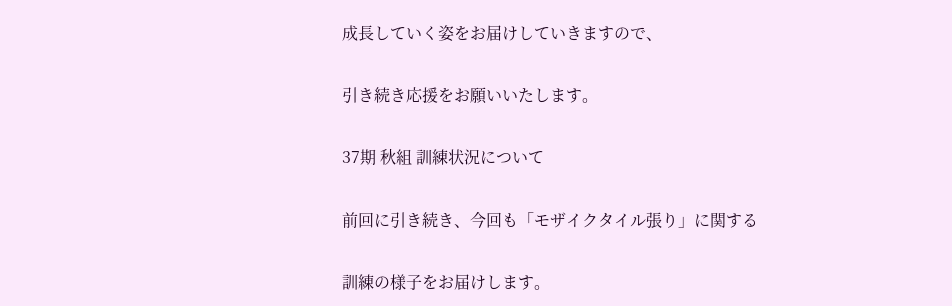成長していく姿をお届けしていきますので、

引き続き応援をお願いいたします。

37期 秋組 訓練状況について

前回に引き続き、今回も「モザイクタイル張り」に関する

訓練の様子をお届けします。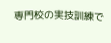専門校の実技訓練で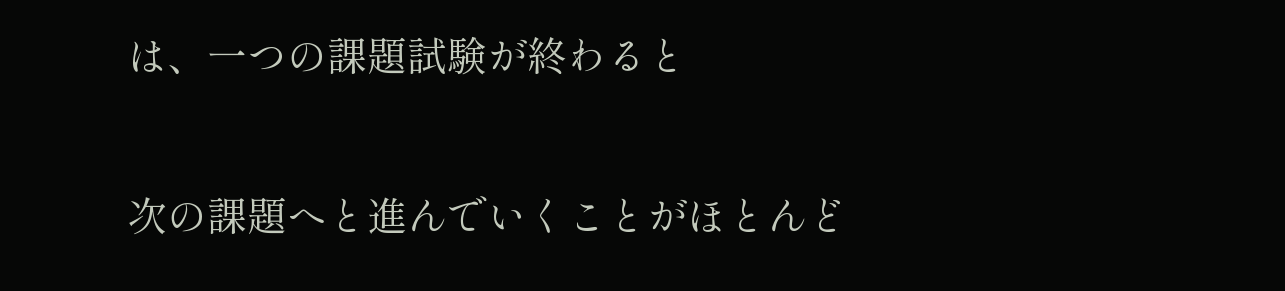は、一つの課題試験が終わると

次の課題へと進んでいくことがほとんど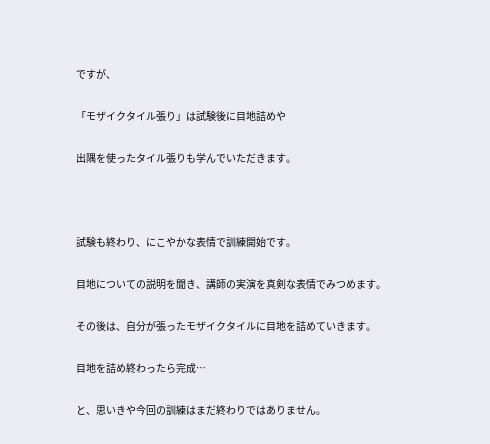ですが、

「モザイクタイル張り」は試験後に目地詰めや

出隅を使ったタイル張りも学んでいただきます。



試験も終わり、にこやかな表情で訓練開始です。

目地についての説明を聞き、講師の実演を真剣な表情でみつめます。

その後は、自分が張ったモザイクタイルに目地を詰めていきます。

目地を詰め終わったら完成…

と、思いきや今回の訓練はまだ終わりではありません。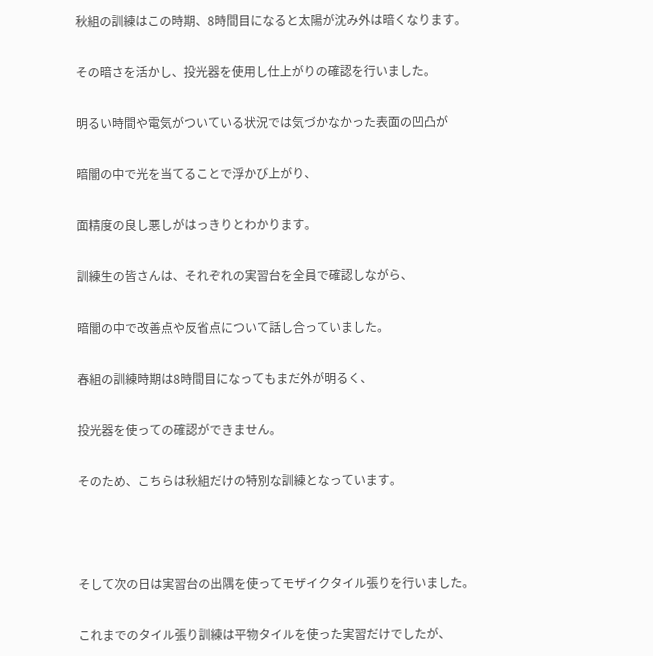秋組の訓練はこの時期、8時間目になると太陽が沈み外は暗くなります。

その暗さを活かし、投光器を使用し仕上がりの確認を行いました。

明るい時間や電気がついている状況では気づかなかった表面の凹凸が

暗闇の中で光を当てることで浮かび上がり、

面精度の良し悪しがはっきりとわかります。

訓練生の皆さんは、それぞれの実習台を全員で確認しながら、

暗闇の中で改善点や反省点について話し合っていました。

春組の訓練時期は8時間目になってもまだ外が明るく、

投光器を使っての確認ができません。

そのため、こちらは秋組だけの特別な訓練となっています。



そして次の日は実習台の出隅を使ってモザイクタイル張りを行いました。

これまでのタイル張り訓練は平物タイルを使った実習だけでしたが、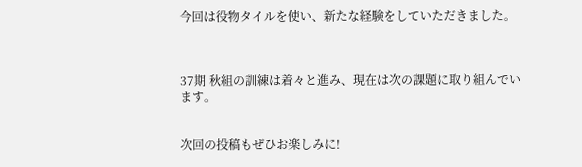今回は役物タイルを使い、新たな経験をしていただきました。



37期 秋組の訓練は着々と進み、現在は次の課題に取り組んでいます。


次回の投稿もぜひお楽しみに!